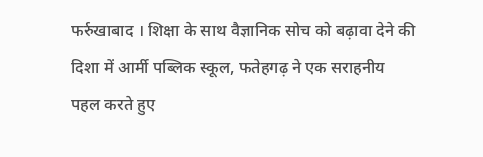फर्रुखाबाद । शिक्षा के साथ वैज्ञानिक सोच को बढ़ावा देने की दिशा में आर्मी पब्लिक स्कूल, फतेहगढ़ ने एक सराहनीय पहल करते हुए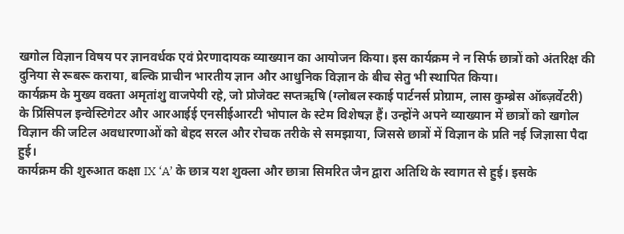खगोल विज्ञान विषय पर ज्ञानवर्धक एवं प्रेरणादायक व्याख्यान का आयोजन किया। इस कार्यक्रम ने न सिर्फ छात्रों को अंतरिक्ष की दुनिया से रूबरू कराया, बल्कि प्राचीन भारतीय ज्ञान और आधुनिक विज्ञान के बीच सेतु भी स्थापित किया।
कार्यक्रम के मुख्य वक्ता अमृतांशु वाजपेयी रहे, जो प्रोजेक्ट सप्तऋषि (ग्लोबल स्काई पार्टनर्स प्रोग्राम, लास कुम्ब्रेस ऑब्ज़र्वेटरी) के प्रिंसिपल इन्वेस्टिगेटर और आरआईई एनसीईआरटी भोपाल के स्टेम विशेषज्ञ हैं। उन्होंने अपने व्याख्यान में छात्रों को खगोल विज्ञान की जटिल अवधारणाओं को बेहद सरल और रोचक तरीके से समझाया, जिससे छात्रों में विज्ञान के प्रति नई जिज्ञासा पैदा हुई।
कार्यक्रम की शुरुआत कक्षा IX ‘A’ के छात्र यश शुक्ला और छात्रा सिमरित जैन द्वारा अतिथि के स्वागत से हुई। इसके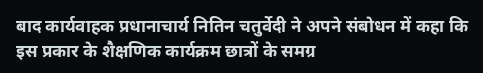बाद कार्यवाहक प्रधानाचार्य नितिन चतुर्वेदी ने अपने संबोधन में कहा कि इस प्रकार के शैक्षणिक कार्यक्रम छात्रों के समग्र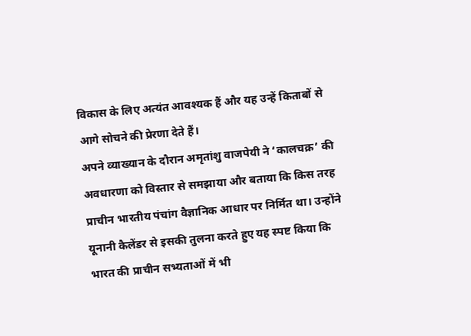विकास के लिए अत्यंत आवश्यक हैं और यह उन्हें किताबों से आगे सोचने की प्रेरणा देते हैं।
अपने व्याख्यान के दौरान अमृतांशु वाजपेयी ने ‘कालचक्र’ की अवधारणा को विस्तार से समझाया और बताया कि किस तरह प्राचीन भारतीय पंचांग वैज्ञानिक आधार पर निर्मित था। उन्होंने यूनानी कैलेंडर से इसकी तुलना करते हुए यह स्पष्ट किया कि भारत की प्राचीन सभ्यताओं में भी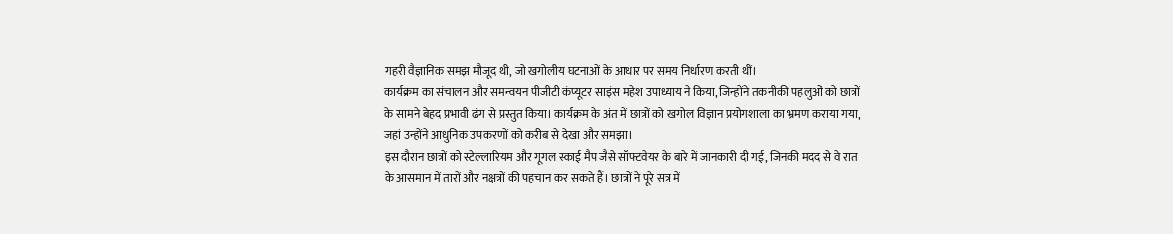गहरी वैज्ञानिक समझ मौजूद थी, जो खगोलीय घटनाओं के आधार पर समय निर्धारण करती थीं।
कार्यक्रम का संचालन और समन्वयन पीजीटी कंप्यूटर साइंस महेश उपाध्याय ने किया, जिन्होंने तकनीकी पहलुओं को छात्रों के सामने बेहद प्रभावी ढंग से प्रस्तुत किया। कार्यक्रम के अंत में छात्रों को खगोल विज्ञान प्रयोगशाला का भ्रमण कराया गया, जहां उन्होंने आधुनिक उपकरणों को करीब से देखा और समझा।
इस दौरान छात्रों को स्टेल्लारियम और गूगल स्काई मैप जैसे सॉफ्टवेयर के बारे में जानकारी दी गई, जिनकी मदद से वे रात के आसमान में तारों और नक्षत्रों की पहचान कर सकते हैं। छात्रों ने पूरे सत्र में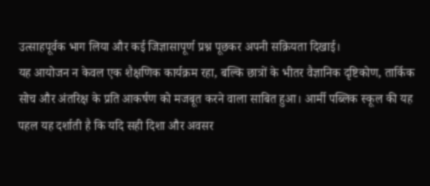उत्साहपूर्वक भाग लिया और कई जिज्ञासापूर्ण प्रश्न पूछकर अपनी सक्रियता दिखाई।
यह आयोजन न केवल एक शैक्षणिक कार्यक्रम रहा, बल्कि छात्रों के भीतर वैज्ञानिक दृष्टिकोण, तार्किक सोच और अंतरिक्ष के प्रति आकर्षण को मजबूत करने वाला साबित हुआ। आर्मी पब्लिक स्कूल की यह पहल यह दर्शाती है कि यदि सही दिशा और अवसर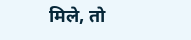मिले, तो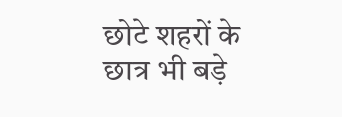छोटे शहरों के छात्र भी बड़े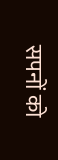सपनों को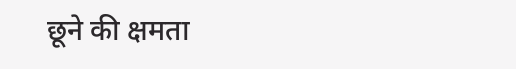छूने की क्षमता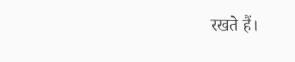रखते हैं।